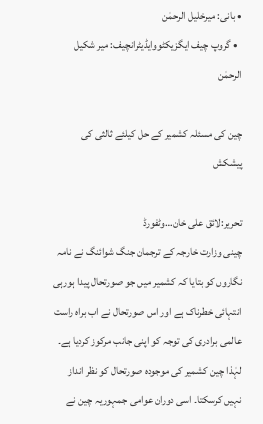• بانی: میرخلیل الرحمٰن
  • گروپ چیف ایگزیکٹووایڈیٹرانچیف: میر شکیل الرحمٰن

چین کی مسئلہ کشمیر کے حل کیلئے ثالثی کی پیشکش

تحریر:لائق علی خان…وٹفورڈ
چینی وزارت خارجہ کے ترجمان جنگ شوائنگ نے نامہ نگاروں کو بتایا کہ کشمیر میں جو صورتحال پیدا ہورہی انتہائی خطرناک ہے اور اس صورتحال نے اب براہ راست عالمی برادری کی توجہ کو اپنی جانب مرکوز کردیا ہے۔ لہٰذا چین کشمیر کی موجودہ صورتحال کو نظر انداز نہیں کرسکتا۔ اسی دوران عوامی جمہوریہ چین نے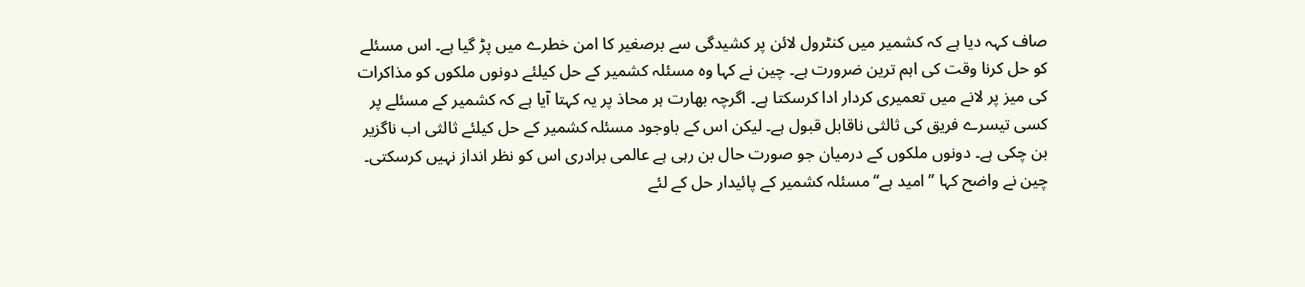صاف کہہ دیا ہے کہ کشمیر میں کنٹرول لائن پر کشیدگی سے برصغیر کا امن خطرے میں پڑ گیا ہے۔ اس مسئلے کو حل کرنا وقت کی اہم ترین ضرورت ہے۔ چین نے کہا وہ مسئلہ کشمیر کے حل کیلئے دونوں ملکوں کو مذاکرات کی میز پر لانے میں تعمیری کردار ادا کرسکتا ہے۔ اگرچہ بھارت ہر محاذ پر یہ کہتا آیا ہے کہ کشمیر کے مسئلے پر کسی تیسرے فریق کی ثالثی ناقابل قبول ہے۔ لیکن اس کے باوجود مسئلہ کشمیر کے حل کیلئے ثالثی اب ناگزیر بن چکی ہے۔ دونوں ملکوں کے درمیان جو صورت حال بن رہی ہے عالمی برادری اس کو نظر انداز نہیں کرسکتی۔ چین نے واضح کہا ’’امید ہے‘‘ مسئلہ کشمیر کے پائیدار حل کے لئے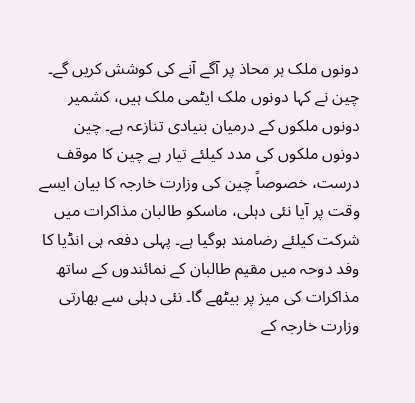دونوں ملک ہر محاذ پر آگے آنے کی کوشش کریں گے۔ چین نے کہا دونوں ملک ایٹمی ملک ہیں، کشمیر دونوں ملکوں کے درمیان بنیادی تنازعہ ہے۔ چین دونوں ملکوں کی مدد کیلئے تیار ہے چین کا موقف درست، خصوصاً چین کی وزارت خارجہ کا بیان ایسے وقت پر آیا نئی دہلی، ماسکو طالبان مذاکرات میں شرکت کیلئے رضامند ہوگیا ہے۔ پہلی دفعہ ہی انڈیا کا وفد دوحہ میں مقیم طالبان کے نمائندوں کے ساتھ مذاکرات کی میز پر بیٹھے گا۔ نئی دہلی سے بھارتی وزارت خارجہ کے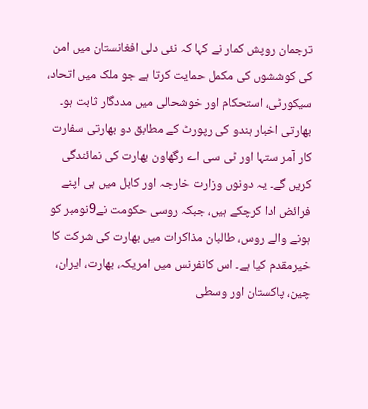ترجمان روپش کمار نے کہا کہ نئی دلی افغانستان میں امن کی کوششوں کی مکمل حمایت کرتا ہے جو ملک میں اتحاد، سیکورٹی، استحکام اور خوشحالی میں مددگار ثابت ہو۔ بھارتی اخبار ہندو کی رپورٹ کے مطابق دو بھارتی سفارت کار آمر ستہا اور ٹی سی اے رگھاون بھارت کی نمائندگی کریں گے۔ یہ دونوں وزارت خارجہ اور کابل میں ہی اپنے فرائض ادا کرچکے ہیں، جبکہ روسی حکومت نے9نومبر کو ہونے والے روس، طالبان مذاکرات میں بھارت کی شرکت کا خیرمقدم کیا ہے۔ اس کانفرنس میں امریکہ، بھارت، ایران، چین، پاکستان اور وسطی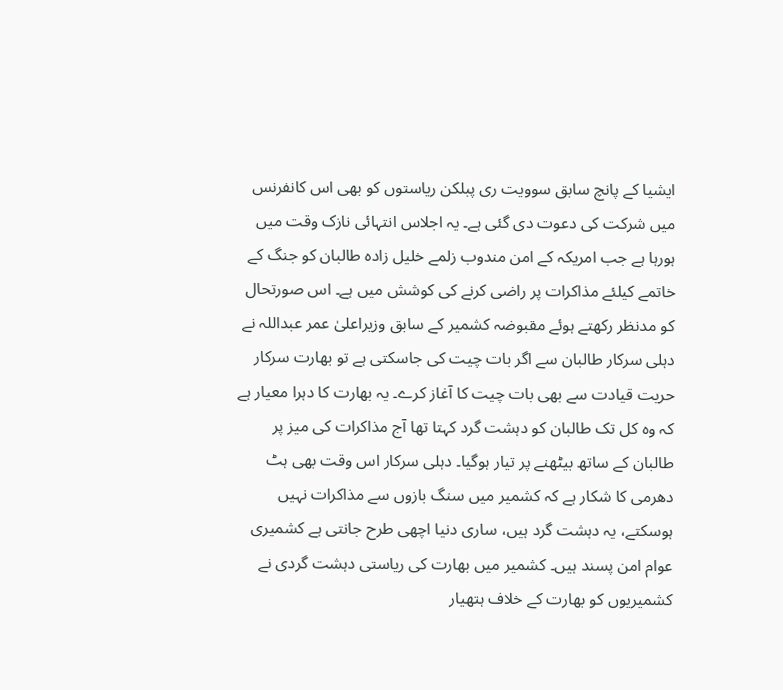ایشیا کے پانچ سابق سوویت ری پبلکن ریاستوں کو بھی اس کانفرنس میں شرکت کی دعوت دی گئی ہے۔ یہ اجلاس انتہائی نازک وقت میں ہورہا ہے جب امریکہ کے امن مندوب زلمے خلیل زادہ طالبان کو جنگ کے خاتمے کیلئے مذاکرات پر راضی کرنے کی کوشش میں ہے۔ اس صورتحال کو مدنظر رکھتے ہوئے مقبوضہ کشمیر کے سابق وزیراعلیٰ عمر عبداللہ نے دہلی سرکار طالبان سے اگر بات چیت کی جاسکتی ہے تو بھارت سرکار حریت قیادت سے بھی بات چیت کا آغاز کرے۔ یہ بھارت کا دہرا معیار ہے کہ وہ کل تک طالبان کو دہشت گرد کہتا تھا آج مذاکرات کی میز پر طالبان کے ساتھ بیٹھنے پر تیار ہوگیا۔ دہلی سرکار اس وقت بھی ہٹ دھرمی کا شکار ہے کہ کشمیر میں سنگ بازوں سے مذاکرات نہیں ہوسکتے، یہ دہشت گرد ہیں، ساری دنیا اچھی طرح جانتی ہے کشمیری عوام امن پسند ہیں۔ کشمیر میں بھارت کی ریاستی دہشت گردی نے کشمیریوں کو بھارت کے خلاف ہتھیار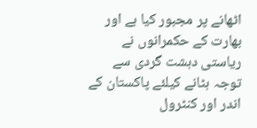اٹھانے پر مجبور کیا ہے اور بھارت کے حکمرانوں نے ریاستی دہشت گردی سے توجہ ہٹانے کیلئے پاکستان کے اندر اور کنٹرول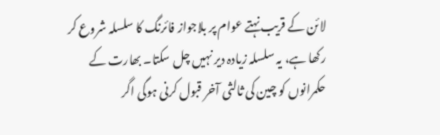لائن کے قریب نہتے عوام پر بلاجواز فائرنگ کا سلسلہ شروع کر رکھا ہے، یہ سلسلہ زیادہ دیر نہیں چل سکتا۔ بھارت کے حکمرانوں کو چین کی ثالثی آخر قبول کرنی ہوگی اگر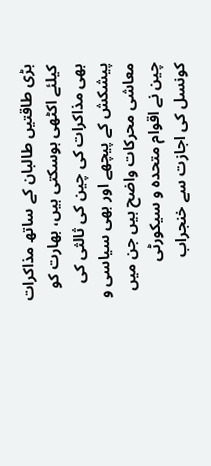بڑی طاقتیں طالبان کے ساتھ مذاکرات کیلئے اکٹھی ہوسکتی ہیں، بھارت کو بھی مذاکرات کی چین کی ثالثی کی پیشکش کے پیچھے اور بھی سیاسی و معاشی محرکات واضح ہیں جن میں چین نے اقوام متحدہ و سیکورٹی کونسل کی اجازت سے خنجراب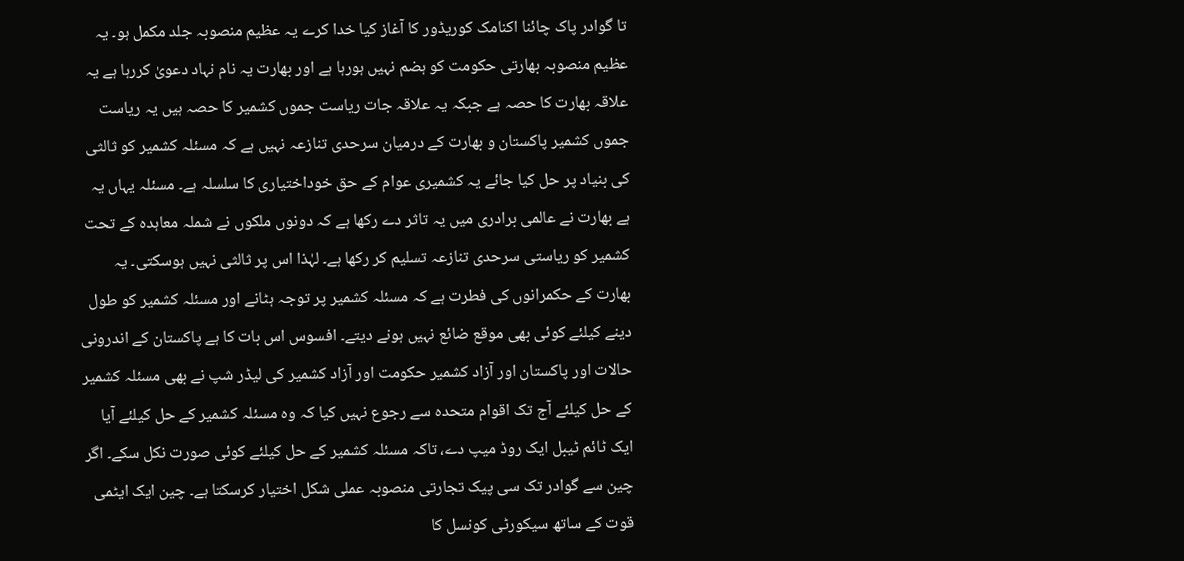تا گوادر پاک چائنا اکنامک کوریڈور کا آغاز کیا خدا کرے یہ عظیم منصوبہ جلد مکمل ہو۔ یہ عظیم منصوبہ بھارتی حکومت کو ہضم نہیں ہورہا ہے اور بھارت یہ نام نہاد دعویٰ کررہا ہے یہ علاقہ بھارت کا حصہ ہے جبکہ یہ علاقہ جات ریاست جموں کشمیر کا حصہ ہیں یہ ریاست جموں کشمیر پاکستان و بھارت کے درمیان سرحدی تنازعہ نہیں ہے کہ مسئلہ کشمیر کو ثالثی کی بنیاد پر حل کیا جائے یہ کشمیری عوام کے حق خوداختیاری کا سلسلہ ہے۔ مسئلہ یہاں یہ ہے بھارت نے عالمی برادری میں یہ تاثر دے رکھا ہے کہ دونوں ملکوں نے شملہ معاہدہ کے تحت کشمیر کو ریاستی سرحدی تنازعہ تسلیم کر رکھا ہے۔ لہٰذا اس پر ثالثی نہیں ہوسکتی۔ یہ بھارت کے حکمرانوں کی فطرت ہے کہ مسئلہ کشمیر پر توجہ ہٹانے اور مسئلہ کشمیر کو طول دینے کیلئے کوئی بھی موقع ضائع نہیں ہونے دیتے۔ افسوس اس بات کا ہے پاکستان کے اندرونی حالات اور پاکستان اور آزاد کشمیر حکومت اور آزاد کشمیر کی لیڈر شپ نے بھی مسئلہ کشمیر کے حل کیلئے آج تک اقوام متحدہ سے رجوع نہیں کیا کہ وہ مسئلہ کشمیر کے حل کیلئے آیا ایک ٹائم ٹیبل ایک روڈ میپ دے، تاکہ مسئلہ کشمیر کے حل کیلئے کوئی صورت نکل سکے۔ اگر چین سے گوادر تک سی پیک تجارتی منصوبہ عملی شکل اختیار کرسکتا ہے۔ چین ایک ایٹمی قوت کے ساتھ سیکورٹی کونسل کا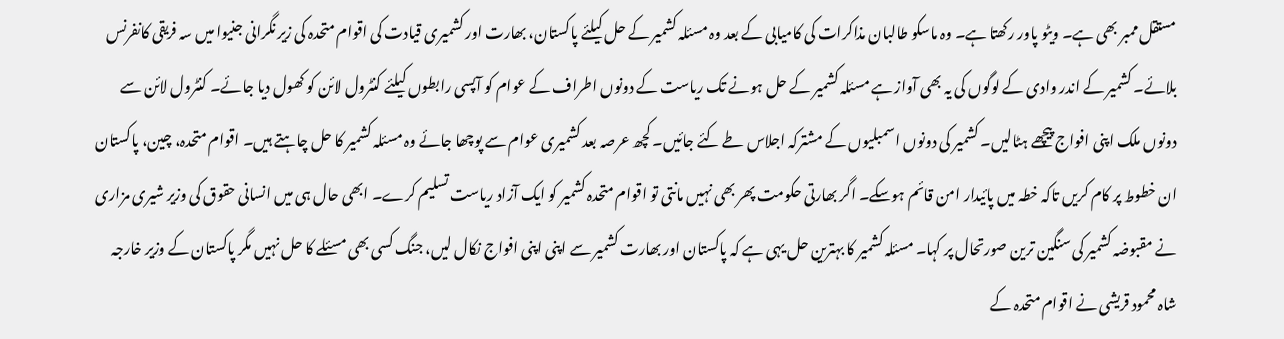مستقل ممبر بھی ہے۔ ویٹو پاور رکھتا ہے۔ وہ ماسکو طالبان مذاکرات کی کامیابی کے بعد وہ مسئلہ کشمیر کے حل کیلئے پاکستان، بھارت اور کشمیری قیادت کی اقوام متحدہ کی زیر نگرانی جنیوا میں سہ فریقی کانفرنس بلائے۔ کشمیر کے اندر وادی کے لوگوں کی یہ بھی آواز ہے مسئلہ کشمیر کے حل ہونے تک ریاست کے دونوں اطراف کے عوام کو آپسی رابطوں کیلئے کنٹرول لائن کو کھول دیا جائے۔ کنٹرول لائن سے دونوں ملک اپنی افواج پیچھے ہٹالیں۔ کشمیر کی دونوں اسمبلیوں کے مشترکہ اجلاس طے کئے جائیں۔ کچھ عرصہ بعد کشمیری عوام سے پوچھا جائے وہ مسئلہ کشمیر کا حل چاہتے ہیں۔ اقوام متحدہ، چین، پاکستان ان خطوط پر کام کریں تاکہ خطہ میں پائیدار امن قائم ہوسکے۔ اگر بھارتی حکومت پھر بھی نہیں مانتی تو اقوام متحدہ کشمیر کو ایک آزاد ریاست تسلیم کرے۔ ابھی حال ہی میں انسانی حقوق کی وزیر شیری مزاری نے مقبوضہ کشمیر کی سنگین ترین صورتحال پر کہا۔ مسئلہ کشمیر کا بہترین حل یہی ہے کہ پاکستان اور بھارت کشمیر سے اپنی اپنی افواج نکال لیں، جنگ کسی بھی مسئلے کا حل نہیں مگر پاکستان کے وزیر خارجہ شاہ محمود قریشی نے اقوام متحدہ کے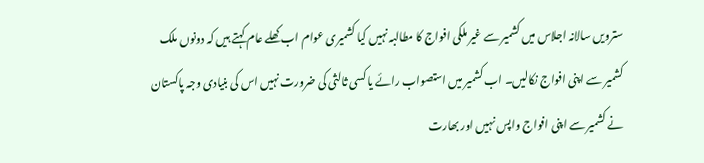سترویں سالانہ اجلاس میں کشمیر سے غیر ملکی افواج کا مطالبہ نہیں کیا کشمیری عوام اب کھلے عام کہتے ہیں کہ دونوں ملک کشمیر سے اپنی افواج نکالیں۔ اب کشمیر میں استصواب رائے یا کسی ثالثی کی ضرورت نہیں اس کی بنیادی وجہ پاکستان نے کشمیر سے اپنی افواج واپس نہیں اور بھارت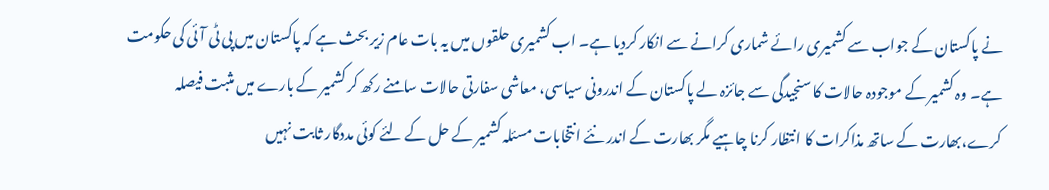نے پاکستان کے جواب سے کشمیری رائے شماری کرانے سے انکار کردیا ہے۔ اب کشمیری حلقوں میں یہ بات عام زیر بحث ہے کہ پاکستان میں پی ٹی آئی کی حکومت ہے۔ وہ کشمیر کے موجودہ حالات کا سنجیدگی سے جائزہ لے پاکستان کے اندرونی سیاسی، معاشی سفارتی حالات سامنے رکھ کر کشمیر کے بارے میں مثبت فیصلہ کرے،بھارت کے ساتھ مذاکرات کا انتظار کرنا چاہیے مگر بھارت کے اندر نئے انتخابات مسئلہ کشمیر کے حل کے لئے کوئی مددگار ثابت نہیں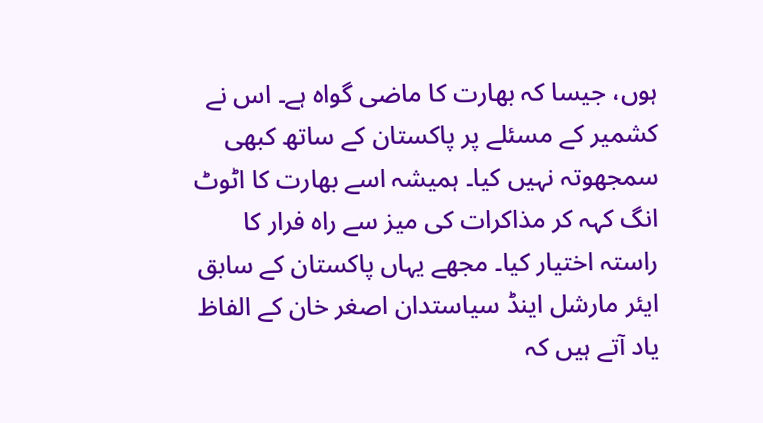ہوں، جیسا کہ بھارت کا ماضی گواہ ہے۔ اس نے کشمیر کے مسئلے پر پاکستان کے ساتھ کبھی سمجھوتہ نہیں کیا۔ ہمیشہ اسے بھارت کا اٹوٹ انگ کہہ کر مذاکرات کی میز سے راہ فرار کا راستہ اختیار کیا۔ مجھے یہاں پاکستان کے سابق ایئر مارشل اینڈ سیاستدان اصغر خان کے الفاظ یاد آتے ہیں کہ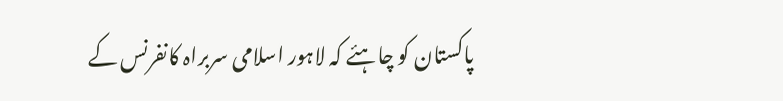پاکستان کو چاہئے کہ لاہور اسلامی سربراہ کانفرنس کے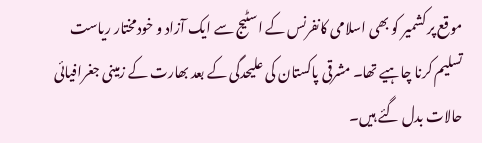موقع پر کشمیر کو بھی اسلامی کانفرنس کے اسٹیج سے ایک آزاد و خودمختار ریاست تسلیم کرنا چاہیے تھا۔ مشرقی پاکستان کی علیحدگی کے بعد بھارت کے زمینی جغرافیائی حالات بدل گئے ہیں۔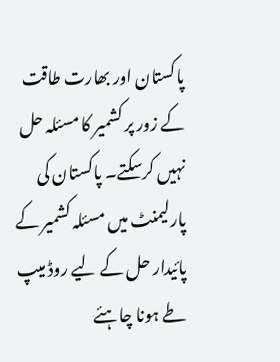پاکستان اور بھارت طاقت کے زور پر کشمیر کا مسئلہ حل نہیں کرسکتے۔ پاکستان کی پارلیمنٹ میں مسئلہ کشمیر کے پائیدار حل کے لیے روڈ میپ طے ہونا چاہئے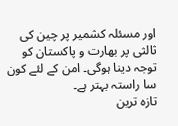اور مسئلہ کشمیر پر چین کی ثالثی پر بھارت و پاکستان کو توجہ دینا ہوگی۔ امن کے لئے کون سا راستہ بہتر ہے۔
تازہ ترین